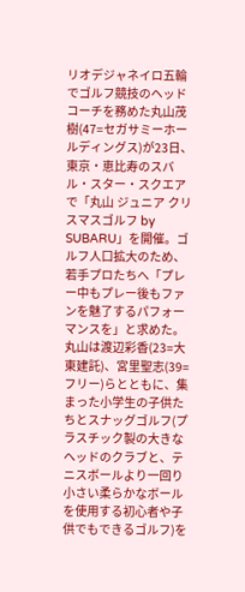リオデジャネイロ五輪でゴルフ競技のヘッドコーチを務めた丸山茂樹(47=セガサミーホールディングス)が23日、東京・恵比寿のスバル・スター・スクエアで「丸山 ジュニア クリスマスゴルフ by SUBARU」を開催。ゴルフ人口拡大のため、若手プロたちへ「プレー中もプレー後もファンを魅了するパフォーマンスを」と求めた。
丸山は渡辺彩香(23=大東建託)、宮里聖志(39=フリー)らとともに、集まった小学生の子供たちとスナッグゴルフ(プラスチック製の大きなヘッドのクラブと、テニスボールより一回り小さい柔らかなボールを使用する初心者や子供でもできるゴルフ)を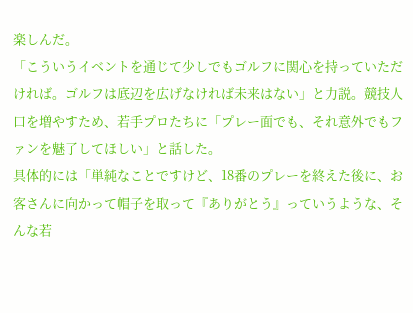楽しんだ。
「こういうイベントを通じて少しでもゴルフに関心を持っていただければ。ゴルフは底辺を広げなければ未来はない」と力説。競技人口を増やすため、若手プロたちに「プレー面でも、それ意外でもファンを魅了してほしい」と話した。
具体的には「単純なことですけど、18番のプレーを終えた後に、お客さんに向かって帽子を取って『ありがとう』っていうような、そんな若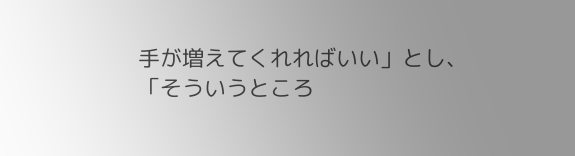手が増えてくれればいい」とし、「そういうところ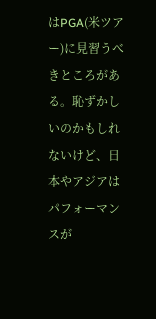はPGA(米ツアー)に見習うべきところがある。恥ずかしいのかもしれないけど、日本やアジアはパフォーマンスが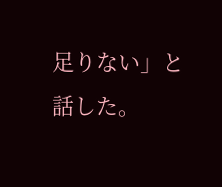足りない」と話した。